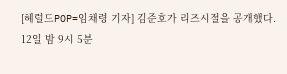[헤럴드POP=임채령 기자] 김준호가 리즈시절을 공개했다.
12일 밤 9시 5분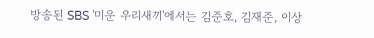방송된 SBS '미운 우리새끼'에서는 김준호, 김재준, 이상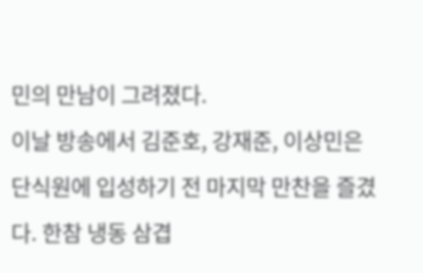민의 만남이 그려졌다.
이날 방송에서 김준호, 강재준, 이상민은 단식원에 입성하기 전 마지막 만찬을 즐겼다. 한참 냉동 삼겹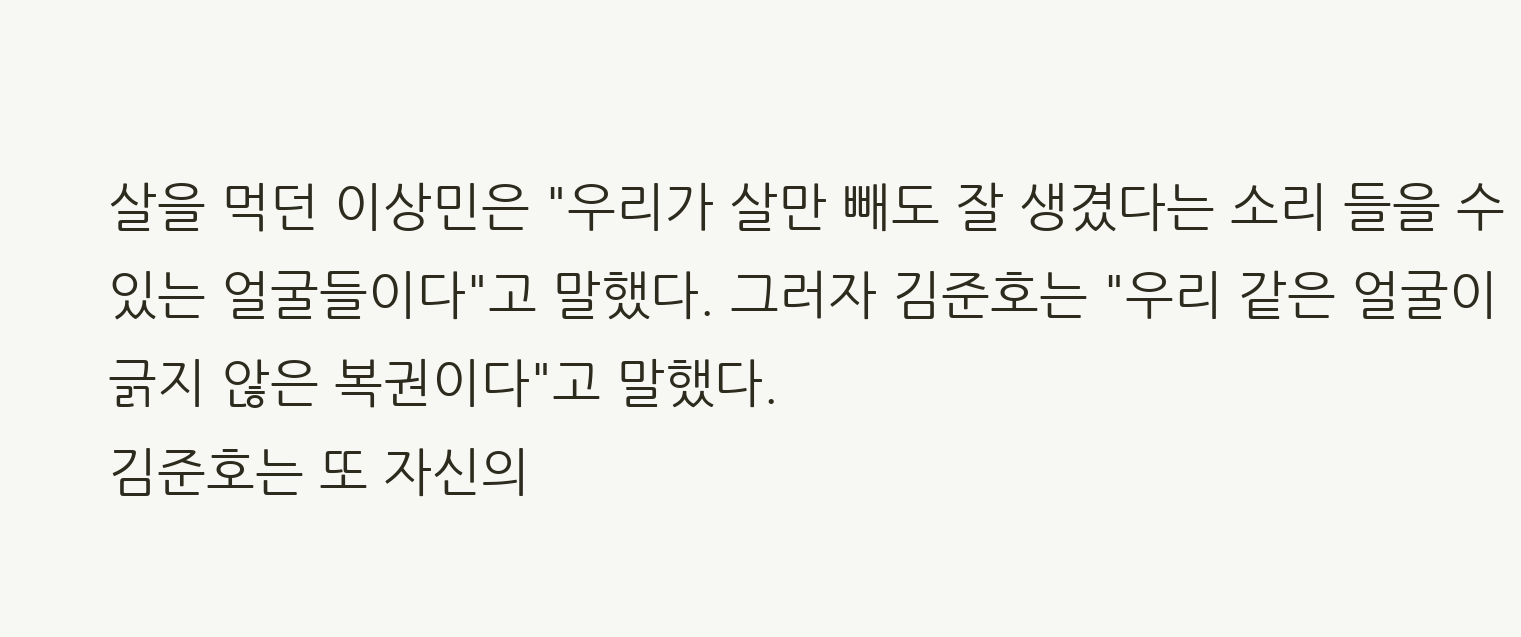살을 먹던 이상민은 "우리가 살만 빼도 잘 생겼다는 소리 들을 수 있는 얼굴들이다"고 말했다. 그러자 김준호는 "우리 같은 얼굴이 긁지 않은 복권이다"고 말했다.
김준호는 또 자신의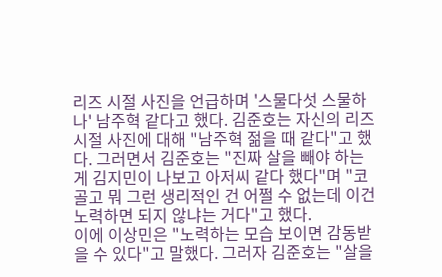리즈 시절 사진을 언급하며 '스물다섯 스물하나' 남주혁 같다고 했다. 김준호는 자신의 리즈 시절 사진에 대해 "남주혁 젊을 때 같다"고 했다. 그러면서 김준호는 "진짜 살을 빼야 하는 게 김지민이 나보고 아저씨 같다 했다"며 "코 골고 뭐 그런 생리적인 건 어쩔 수 없는데 이건 노력하면 되지 않냐는 거다"고 했다.
이에 이상민은 "노력하는 모습 보이면 감동받을 수 있다"고 말했다. 그러자 김준호는 "살을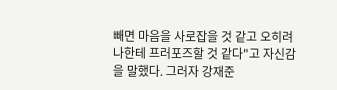빼면 마음을 사로잡을 것 같고 오히려 나한테 프러포즈할 것 같다"고 자신감을 말했다. 그러자 강재준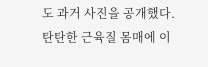도 과거 사진을 공개했다. 탄탄한 근육질 몸매에 이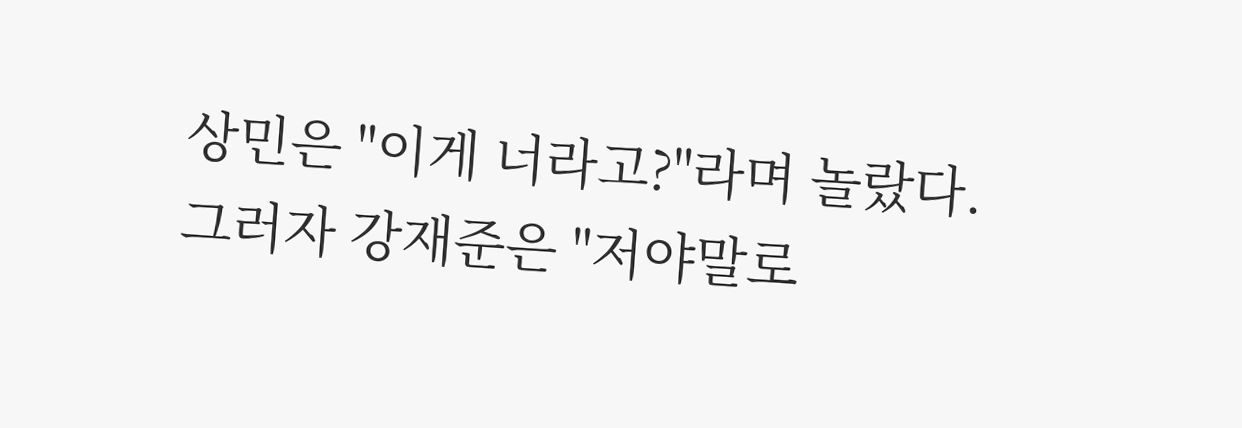상민은 "이게 너라고?"라며 놀랐다. 그러자 강재준은 "저야말로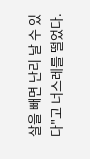살을 빼면 난리 날 수 있다"고 너스레를 떨었다.